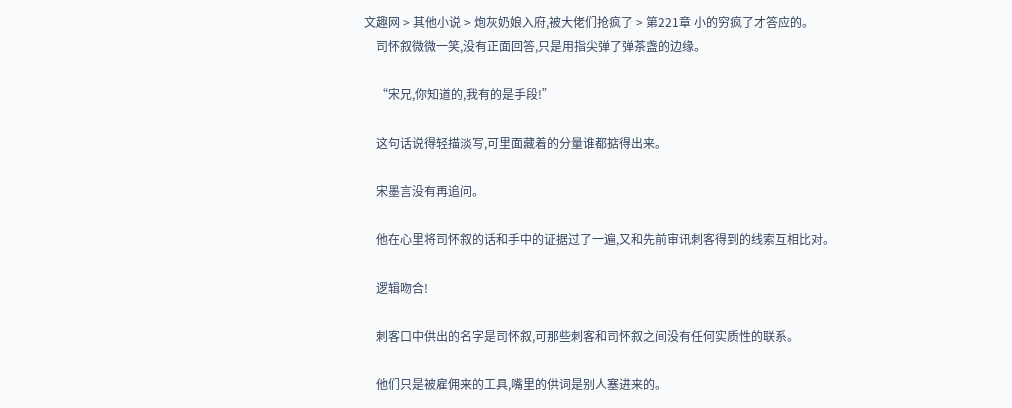文趣网 > 其他小说 > 炮灰奶娘入府,被大佬们抢疯了 > 第221章 小的穷疯了才答应的。
    司怀叙微微一笑,没有正面回答,只是用指尖弹了弹茶盏的边缘。

    “宋兄,你知道的,我有的是手段!”

    这句话说得轻描淡写,可里面藏着的分量谁都掂得出来。

    宋墨言没有再追问。

    他在心里将司怀叙的话和手中的证据过了一遍,又和先前审讯刺客得到的线索互相比对。

    逻辑吻合!

    刺客口中供出的名字是司怀叙,可那些刺客和司怀叙之间没有任何实质性的联系。

    他们只是被雇佣来的工具,嘴里的供词是别人塞进来的。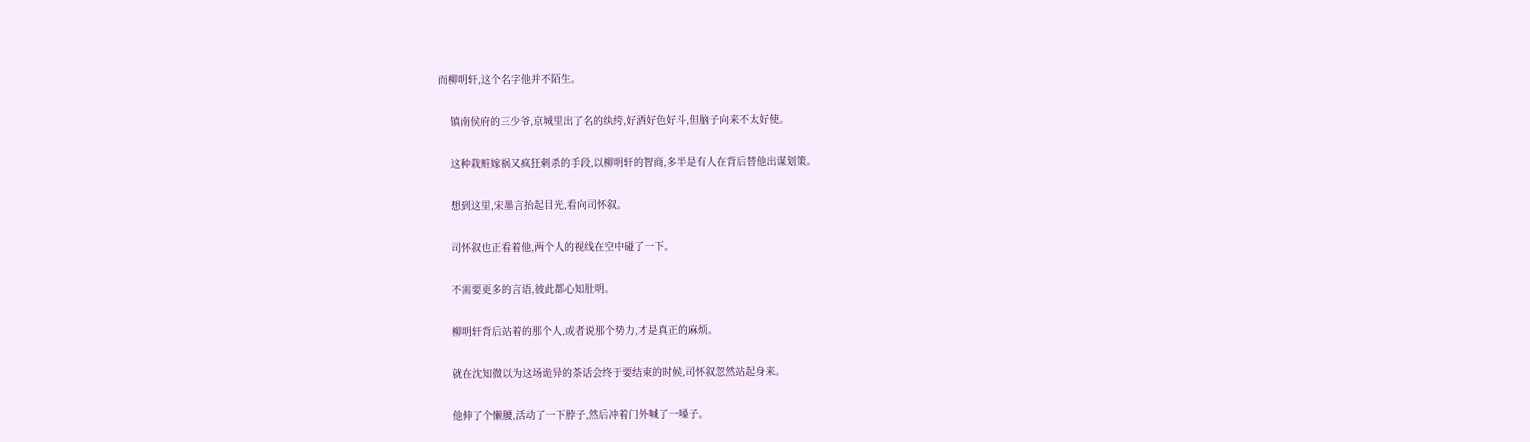而柳明轩,这个名字他并不陌生。

    镇南侯府的三少爷,京城里出了名的纨绔,好酒好色好斗,但脑子向来不太好使。

    这种栽赃嫁祸又疯狂刺杀的手段,以柳明轩的智商,多半是有人在背后替他出谋划策。

    想到这里,宋墨言抬起目光,看向司怀叙。

    司怀叙也正看着他,两个人的视线在空中碰了一下。

    不需要更多的言语,彼此都心知肚明。

    柳明轩背后站着的那个人,或者说那个势力,才是真正的麻烦。

    就在沈知微以为这场诡异的茶话会终于要结束的时候,司怀叙忽然站起身来。

    他伸了个懒腰,活动了一下脖子,然后冲着门外喊了一嗓子。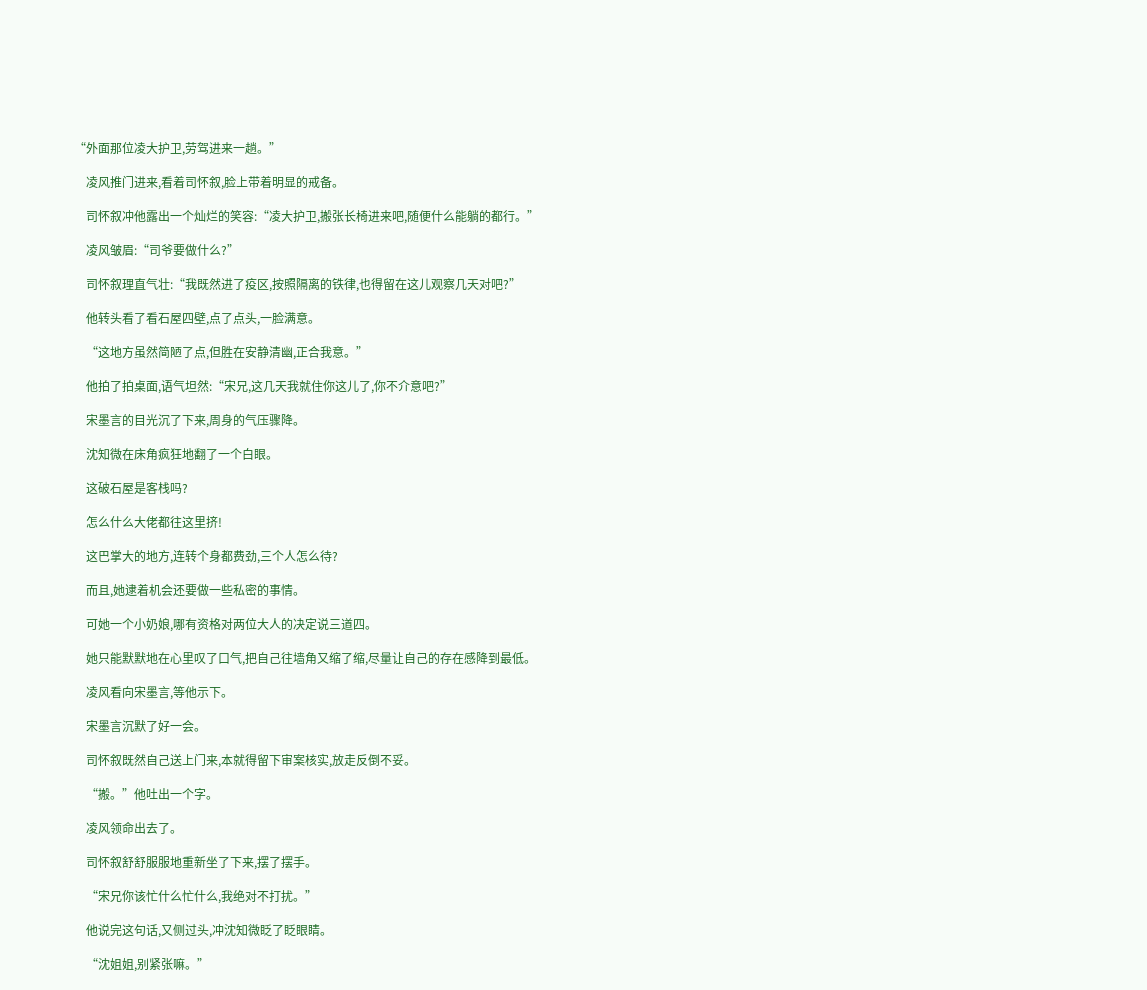“外面那位凌大护卫,劳驾进来一趟。”

    凌风推门进来,看着司怀叙,脸上带着明显的戒备。

    司怀叙冲他露出一个灿烂的笑容:“凌大护卫,搬张长椅进来吧,随便什么能躺的都行。”

    凌风皱眉:“司爷要做什么?”

    司怀叙理直气壮:“我既然进了疫区,按照隔离的铁律,也得留在这儿观察几天对吧?”

    他转头看了看石屋四壁,点了点头,一脸满意。

    “这地方虽然简陋了点,但胜在安静清幽,正合我意。”

    他拍了拍桌面,语气坦然:“宋兄,这几天我就住你这儿了,你不介意吧?”

    宋墨言的目光沉了下来,周身的气压骤降。

    沈知微在床角疯狂地翻了一个白眼。

    这破石屋是客栈吗?

    怎么什么大佬都往这里挤!

    这巴掌大的地方,连转个身都费劲,三个人怎么待?

    而且,她逮着机会还要做一些私密的事情。

    可她一个小奶娘,哪有资格对两位大人的决定说三道四。

    她只能默默地在心里叹了口气,把自己往墙角又缩了缩,尽量让自己的存在感降到最低。

    凌风看向宋墨言,等他示下。

    宋墨言沉默了好一会。

    司怀叙既然自己送上门来,本就得留下审案核实,放走反倒不妥。

    “搬。”他吐出一个字。

    凌风领命出去了。

    司怀叙舒舒服服地重新坐了下来,摆了摆手。

    “宋兄你该忙什么忙什么,我绝对不打扰。”

    他说完这句话,又侧过头,冲沈知微眨了眨眼睛。

    “沈姐姐,别紧张嘛。”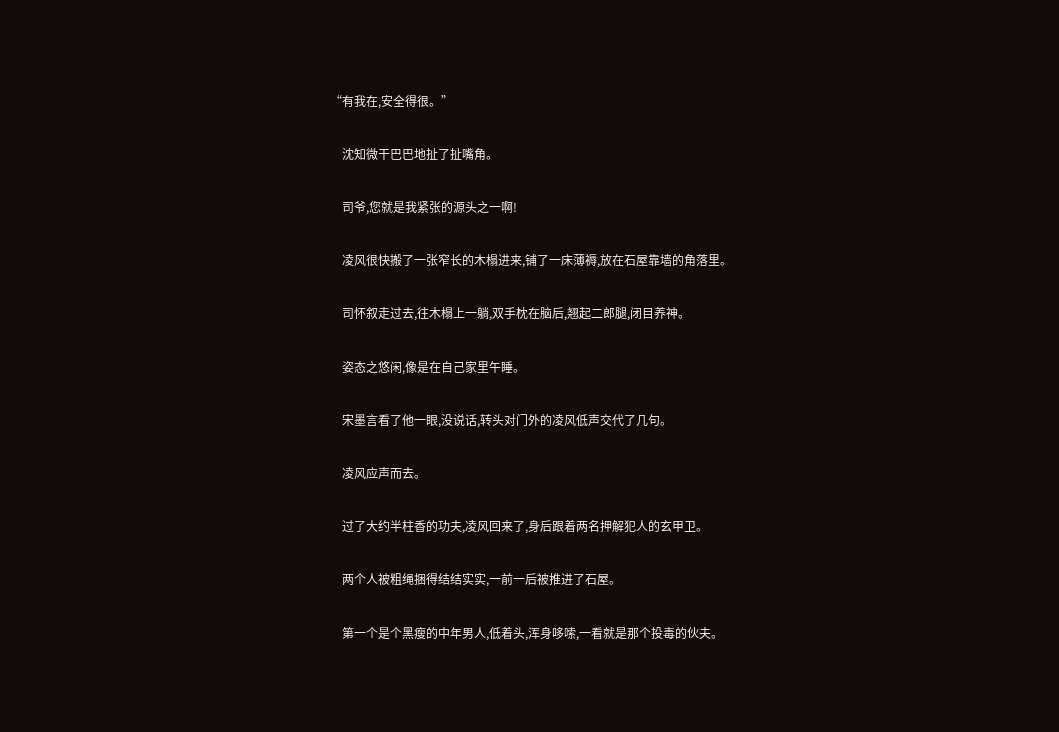“有我在,安全得很。”

    沈知微干巴巴地扯了扯嘴角。

    司爷,您就是我紧张的源头之一啊!

    凌风很快搬了一张窄长的木榻进来,铺了一床薄褥,放在石屋靠墙的角落里。

    司怀叙走过去,往木榻上一躺,双手枕在脑后,翘起二郎腿,闭目养神。

    姿态之悠闲,像是在自己家里午睡。

    宋墨言看了他一眼,没说话,转头对门外的凌风低声交代了几句。

    凌风应声而去。

    过了大约半柱香的功夫,凌风回来了,身后跟着两名押解犯人的玄甲卫。

    两个人被粗绳捆得结结实实,一前一后被推进了石屋。

    第一个是个黑瘦的中年男人,低着头,浑身哆嗦,一看就是那个投毒的伙夫。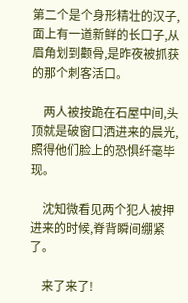第二个是个身形精壮的汉子,面上有一道新鲜的长口子,从眉角划到颧骨,是昨夜被抓获的那个刺客活口。

    两人被按跪在石屋中间,头顶就是破窗口洒进来的晨光,照得他们脸上的恐惧纤毫毕现。

    沈知微看见两个犯人被押进来的时候,脊背瞬间绷紧了。

    来了来了!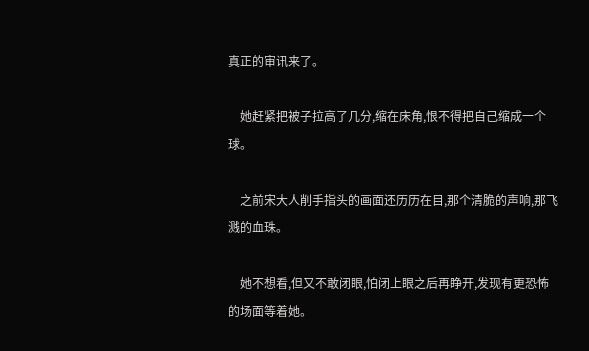真正的审讯来了。

    她赶紧把被子拉高了几分,缩在床角,恨不得把自己缩成一个球。

    之前宋大人削手指头的画面还历历在目,那个清脆的声响,那飞溅的血珠。

    她不想看,但又不敢闭眼,怕闭上眼之后再睁开,发现有更恐怖的场面等着她。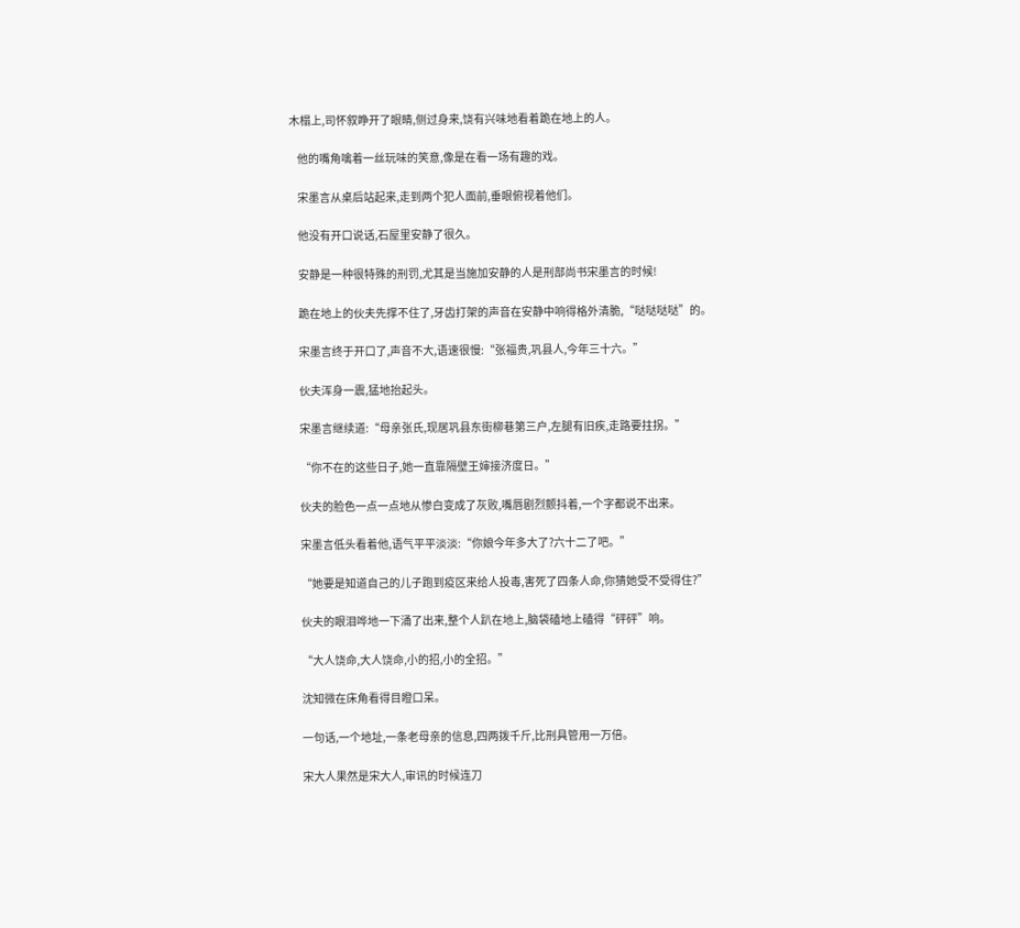木榻上,司怀叙睁开了眼睛,侧过身来,饶有兴味地看着跪在地上的人。

    他的嘴角噙着一丝玩味的笑意,像是在看一场有趣的戏。

    宋墨言从桌后站起来,走到两个犯人面前,垂眼俯视着他们。

    他没有开口说话,石屋里安静了很久。

    安静是一种很特殊的刑罚,尤其是当施加安静的人是刑部尚书宋墨言的时候!

    跪在地上的伙夫先撑不住了,牙齿打架的声音在安静中响得格外清脆,“哒哒哒哒”的。

    宋墨言终于开口了,声音不大,语速很慢:“张福贵,巩县人,今年三十六。”

    伙夫浑身一震,猛地抬起头。

    宋墨言继续道:“母亲张氏,现居巩县东街柳巷第三户,左腿有旧疾,走路要拄拐。”

    “你不在的这些日子,她一直靠隔壁王婶接济度日。”

    伙夫的脸色一点一点地从惨白变成了灰败,嘴唇剧烈颤抖着,一个字都说不出来。

    宋墨言低头看着他,语气平平淡淡:“你娘今年多大了?六十二了吧。”

    “她要是知道自己的儿子跑到疫区来给人投毒,害死了四条人命,你猜她受不受得住?”

    伙夫的眼泪哗地一下涌了出来,整个人趴在地上,脑袋磕地上磕得“砰砰”响。

    “大人饶命,大人饶命,小的招,小的全招。”

    沈知微在床角看得目瞪口呆。

    一句话,一个地址,一条老母亲的信息,四两拨千斤,比刑具管用一万倍。

    宋大人果然是宋大人,审讯的时候连刀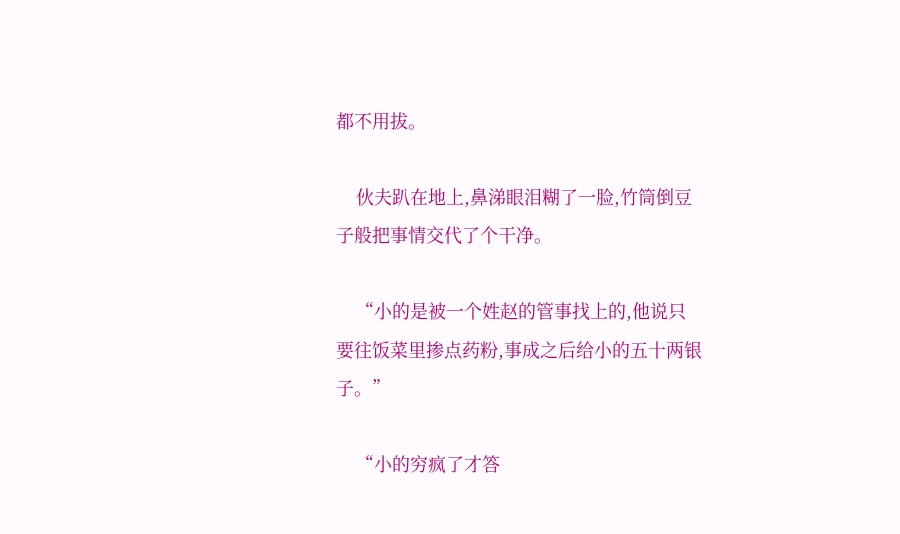都不用拔。

    伙夫趴在地上,鼻涕眼泪糊了一脸,竹筒倒豆子般把事情交代了个干净。

    “小的是被一个姓赵的管事找上的,他说只要往饭菜里掺点药粉,事成之后给小的五十两银子。”

    “小的穷疯了才答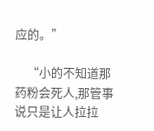应的。”

    “小的不知道那药粉会死人,那管事说只是让人拉拉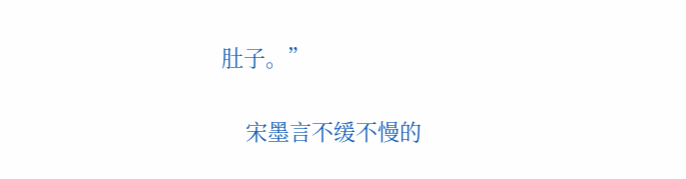肚子。”

    宋墨言不缓不慢的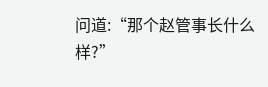问道:“那个赵管事长什么样?”